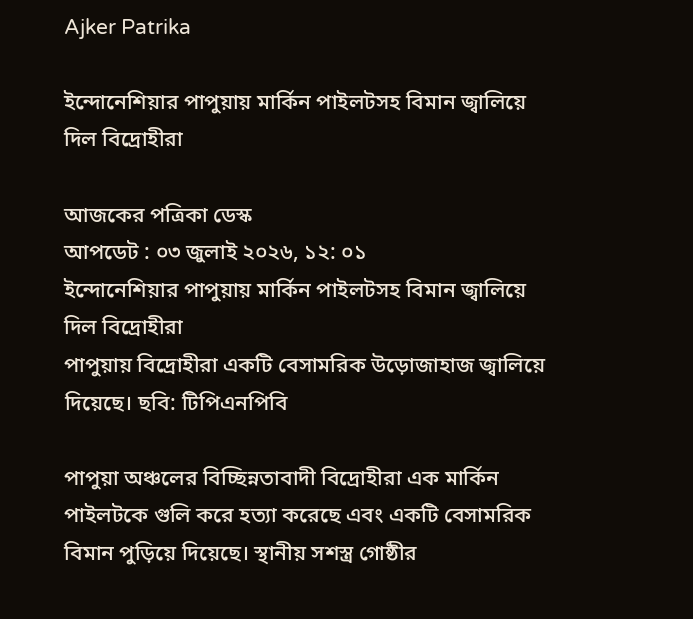Ajker Patrika

ইন্দোনেশিয়ার পাপুয়ায় মার্কিন পাইলটসহ বিমান জ্বালিয়ে দিল বিদ্রোহীরা

আজকের পত্রিকা ডেস্ক
আপডেট : ০৩ জুলাই ২০২৬, ১২: ০১
ইন্দোনেশিয়ার পাপুয়ায় মার্কিন পাইলটসহ বিমান জ্বালিয়ে দিল বিদ্রোহীরা
পাপুয়ায় বিদ্রোহীরা একটি বেসামরিক উড়োজাহাজ জ্বালিয়ে দিয়েছে। ছবি: টিপিএনপিবি

পাপুয়া অঞ্চলের বিচ্ছিন্নতাবাদী বিদ্রোহীরা এক মার্কিন পাইলটকে গুলি করে হত্যা করেছে এবং একটি বেসামরিক বিমান পুড়িয়ে দিয়েছে। স্থানীয় সশস্ত্র গোষ্ঠীর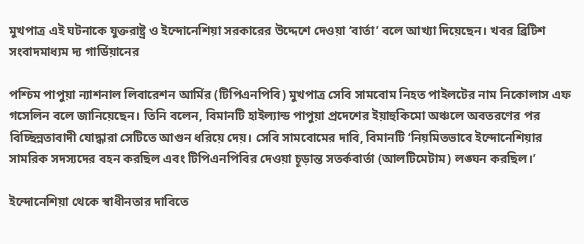মুখপাত্র এই ঘটনাকে যুক্তরাষ্ট্র ও ইন্দোনেশিয়া সরকারের উদ্দেশে দেওয়া ‘বার্তা’ বলে আখ্যা দিয়েছেন। খবর ব্রিটিশ সংবাদমাধ্যম দ্য গার্ডিয়ানের

পশ্চিম পাপুয়া ন্যাশনাল লিবারেশন আর্মির (টিপিএনপিবি) মুখপাত্র সেবি সামবোম নিহত পাইলটের নাম নিকোলাস এফ গসেলিন বলে জানিয়েছেন। তিনি বলেন, বিমানটি হাইল্যান্ড পাপুয়া প্রদেশের ইয়াহুকিমো অঞ্চলে অবতরণের পর বিচ্ছিন্নতাবাদী যোদ্ধারা সেটিতে আগুন ধরিয়ে দেয়। সেবি সামবোমের দাবি, বিমানটি ‘নিয়মিতভাবে ইন্দোনেশিয়ার সামরিক সদস্যদের বহন করছিল এবং টিপিএনপিবির দেওয়া চূড়ান্ত সতর্কবার্তা (আলটিমেটাম) লঙ্ঘন করছিল।’

ইন্দোনেশিয়া থেকে স্বাধীনতার দাবিতে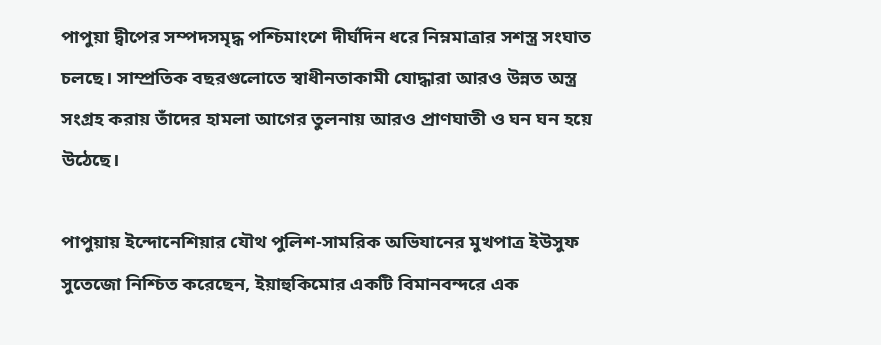পাপুয়া দ্বীপের সম্পদসমৃদ্ধ পশ্চিমাংশে দীর্ঘদিন ধরে নিম্নমাত্রার সশস্ত্র সংঘাত চলছে। সাম্প্রতিক বছরগুলোতে স্বাধীনতাকামী যোদ্ধারা আরও উন্নত অস্ত্র সংগ্রহ করায় তাঁদের হামলা আগের তুলনায় আরও প্রাণঘাতী ও ঘন ঘন হয়ে উঠেছে।

পাপুয়ায় ইন্দোনেশিয়ার যৌথ পুলিশ-সামরিক অভিযানের মুখপাত্র ইউসুফ সুতেজো নিশ্চিত করেছেন, ইয়াহুকিমোর একটি বিমানবন্দরে এক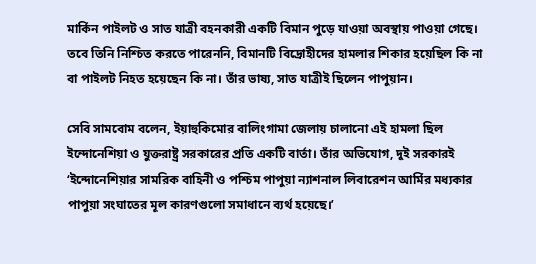মার্কিন পাইলট ও সাত যাত্রী বহনকারী একটি বিমান পুড়ে যাওয়া অবস্থায় পাওয়া গেছে। তবে তিনি নিশ্চিত করতে পারেননি, বিমানটি বিদ্রোহীদের হামলার শিকার হয়েছিল কি না বা পাইলট নিহত হয়েছেন কি না। তাঁর ভাষ্য, সাত যাত্রীই ছিলেন পাপুয়ান।

সেবি সামবোম বলেন, ইয়াহুকিমোর বালিংগামা জেলায় চালানো এই হামলা ছিল ইন্দোনেশিয়া ও যুক্তরাষ্ট্র সরকারের প্রতি একটি বার্তা। তাঁর অভিযোগ, দুই সরকারই ‘ইন্দোনেশিয়ার সামরিক বাহিনী ও পশ্চিম পাপুয়া ন্যাশনাল লিবারেশন আর্মির মধ্যকার পাপুয়া সংঘাতের মূল কারণগুলো সমাধানে ব্যর্থ হয়েছে।’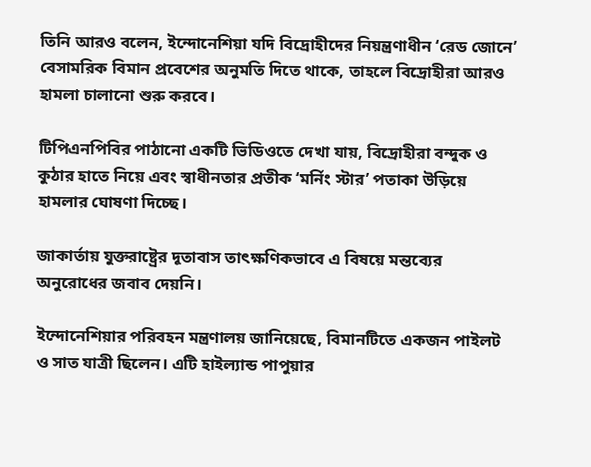তিনি আরও বলেন, ইন্দোনেশিয়া যদি বিদ্রোহীদের নিয়ন্ত্রণাধীন ‘রেড জোনে’ বেসামরিক বিমান প্রবেশের অনুমতি দিতে থাকে, তাহলে বিদ্রোহীরা আরও হামলা চালানো শুরু করবে।

টিপিএনপিবির পাঠানো একটি ভিডিওতে দেখা যায়, বিদ্রোহীরা বন্দুক ও কুঠার হাতে নিয়ে এবং স্বাধীনতার প্রতীক ‘মর্নিং স্টার’ পতাকা উড়িয়ে হামলার ঘোষণা দিচ্ছে।

জাকার্তায় যুক্তরাষ্ট্রের দূতাবাস তাৎক্ষণিকভাবে এ বিষয়ে মন্তব্যের অনুরোধের জবাব দেয়নি।

ইন্দোনেশিয়ার পরিবহন মন্ত্রণালয় জানিয়েছে, বিমানটিতে একজন পাইলট ও সাত যাত্রী ছিলেন। এটি হাইল্যান্ড পাপুয়ার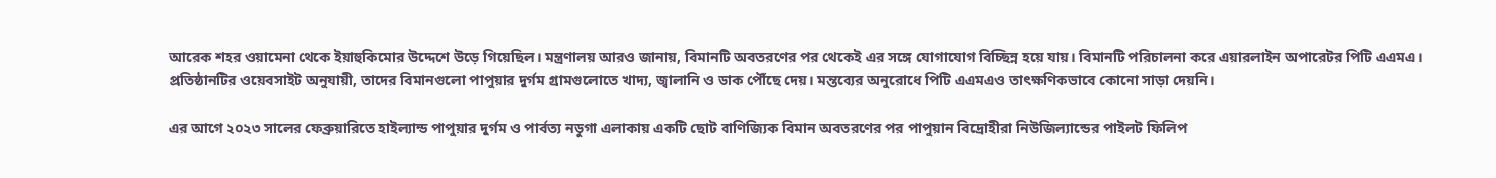আরেক শহর ওয়ামেনা থেকে ইয়াহুকিমোর উদ্দেশে উড়ে গিয়েছিল। মন্ত্রণালয় আরও জানায়, বিমানটি অবতরণের পর থেকেই এর সঙ্গে যোগাযোগ বিচ্ছিন্ন হয়ে যায়। বিমানটি পরিচালনা করে এয়ারলাইন অপারেটর পিটি এএমএ। প্রতিষ্ঠানটির ওয়েবসাইট অনুযায়ী, তাদের বিমানগুলো পাপুয়ার দুর্গম গ্রামগুলোতে খাদ্য, জ্বালানি ও ডাক পৌঁছে দেয়। মন্তব্যের অনুরোধে পিটি এএমএও তাৎক্ষণিকভাবে কোনো সাড়া দেয়নি।

এর আগে ২০২৩ সালের ফেব্রুয়ারিতে হাইল্যান্ড পাপুয়ার দুর্গম ও পার্বত্য নডুগা এলাকায় একটি ছোট বাণিজ্যিক বিমান অবতরণের পর পাপুয়ান বিদ্রোহীরা নিউজিল্যান্ডের পাইলট ফিলিপ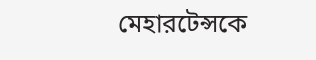মেহারটেন্সকে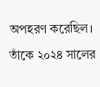অপহরণ করেছিল। তাঁকে ২০২৪ সালের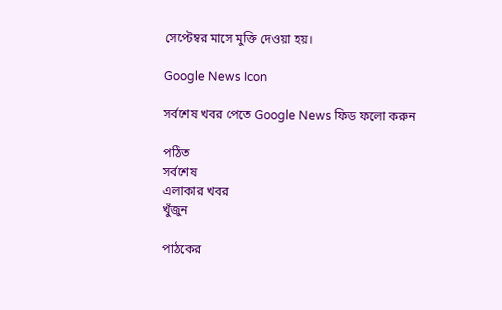সেপ্টেম্বর মাসে মুক্তি দেওয়া হয়।

Google News Icon

সর্বশেষ খবর পেতে Google News ফিড ফলো করুন

পঠিত
সর্বশেষ
এলাকার খবর
খুঁজুন

পাঠকের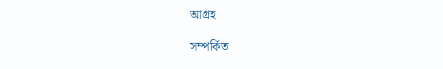আগ্রহ

সম্পর্কিত